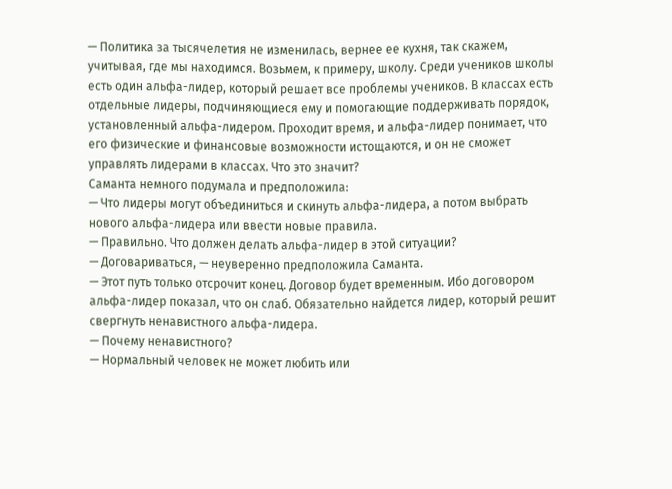— Политика за тысячелетия не изменилась, вернее ее кухня, так скажем, учитывая, где мы находимся. Возьмем, к примеру, школу. Среди учеников школы есть один альфа-лидер, который решает все проблемы учеников. В классах есть отдельные лидеры, подчиняющиеся ему и помогающие поддерживать порядок, установленный альфа-лидером. Проходит время, и альфа-лидер понимает, что его физические и финансовые возможности истощаются, и он не сможет управлять лидерами в классах. Что это значит?
Саманта немного подумала и предположила:
— Что лидеры могут объединиться и скинуть альфа-лидера, а потом выбрать нового альфа-лидера или ввести новые правила.
— Правильно. Что должен делать альфа-лидер в этой ситуации?
— Договариваться, — неуверенно предположила Саманта.
— Этот путь только отсрочит конец. Договор будет временным. Ибо договором альфа-лидер показал, что он слаб. Обязательно найдется лидер, который решит свергнуть ненавистного альфа-лидера.
— Почему ненавистного?
— Нормальный человек не может любить или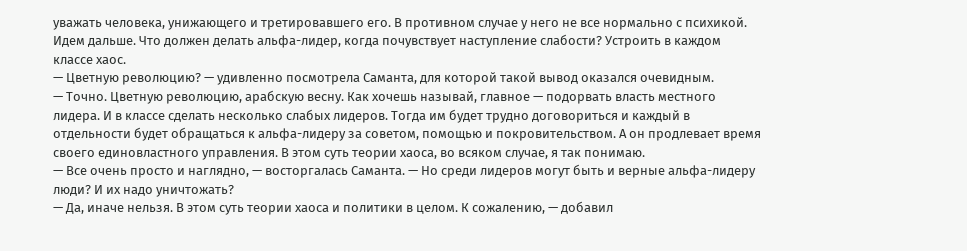уважать человека, унижающего и третировавшего его. В противном случае у него не все нормально с психикой. Идем дальше. Что должен делать альфа-лидер, когда почувствует наступление слабости? Устроить в каждом классе хаос.
— Цветную революцию? — удивленно посмотрела Саманта, для которой такой вывод оказался очевидным.
— Точно. Цветную революцию, арабскую весну. Как хочешь называй, главное — подорвать власть местного лидера. И в классе сделать несколько слабых лидеров. Тогда им будет трудно договориться и каждый в отдельности будет обращаться к альфа-лидеру за советом, помощью и покровительством. А он продлевает время своего единовластного управления. В этом суть теории хаоса, во всяком случае, я так понимаю.
— Все очень просто и наглядно, — восторгалась Саманта. — Но среди лидеров могут быть и верные альфа-лидеру люди? И их надо уничтожать?
— Да, иначе нельзя. В этом суть теории хаоса и политики в целом. К сожалению, — добавил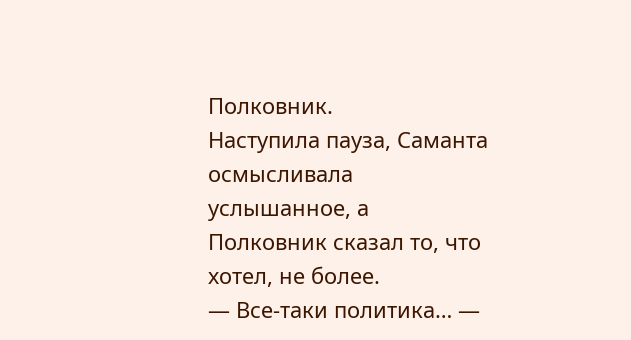Полковник.
Наступила пауза, Саманта осмысливала услышанное, а Полковник сказал то, что хотел, не более.
— Все-таки политика… —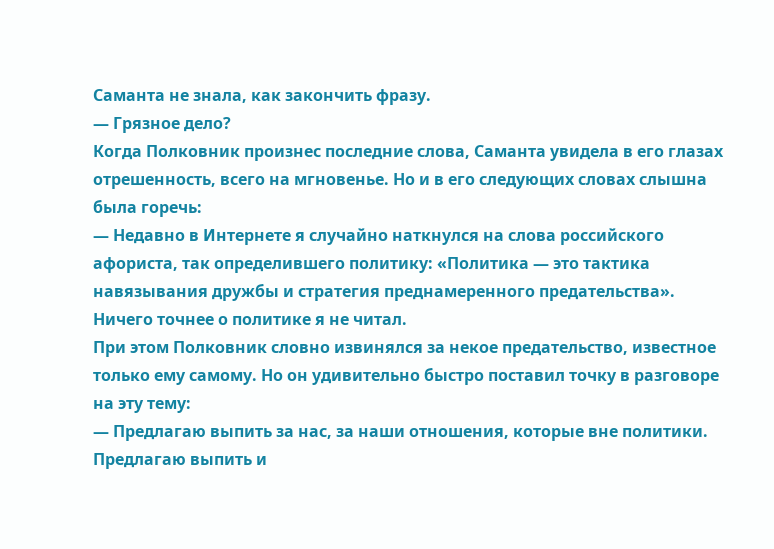Саманта не знала, как закончить фразу.
— Грязное дело?
Когда Полковник произнес последние слова, Саманта увидела в его глазах отрешенность, всего на мгновенье. Но и в его следующих словах слышна была горечь:
— Недавно в Интернете я случайно наткнулся на слова российского афориста, так определившего политику: «Политика — это тактика навязывания дружбы и стратегия преднамеренного предательства». Ничего точнее о политике я не читал.
При этом Полковник словно извинялся за некое предательство, известное только ему самому. Но он удивительно быстро поставил точку в разговоре на эту тему:
— Предлагаю выпить за нас, за наши отношения, которые вне политики. Предлагаю выпить и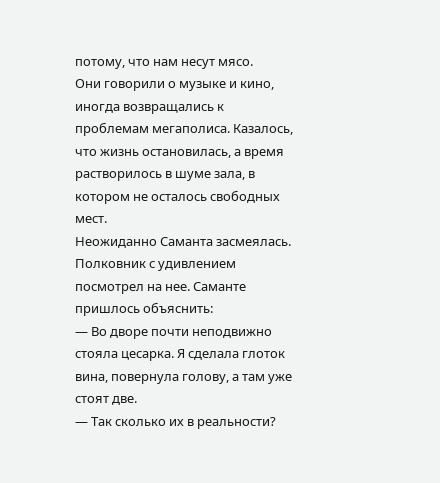потому, что нам несут мясо.
Они говорили о музыке и кино, иногда возвращались к проблемам мегаполиса. Казалось, что жизнь остановилась, а время растворилось в шуме зала, в котором не осталось свободных мест.
Неожиданно Саманта засмеялась. Полковник с удивлением посмотрел на нее. Саманте пришлось объяснить:
— Во дворе почти неподвижно стояла цесарка. Я сделала глоток вина, повернула голову, а там уже стоят две.
— Так сколько их в реальности?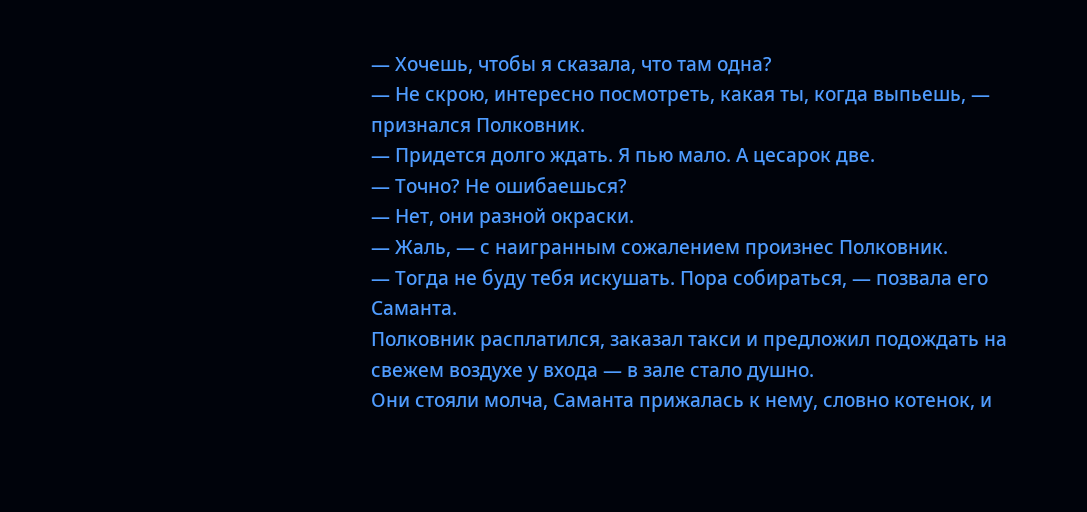— Хочешь, чтобы я сказала, что там одна?
— Не скрою, интересно посмотреть, какая ты, когда выпьешь, — признался Полковник.
— Придется долго ждать. Я пью мало. А цесарок две.
— Точно? Не ошибаешься?
— Нет, они разной окраски.
— Жаль, — с наигранным сожалением произнес Полковник.
— Тогда не буду тебя искушать. Пора собираться, — позвала его Саманта.
Полковник расплатился, заказал такси и предложил подождать на свежем воздухе у входа — в зале стало душно.
Они стояли молча, Саманта прижалась к нему, словно котенок, и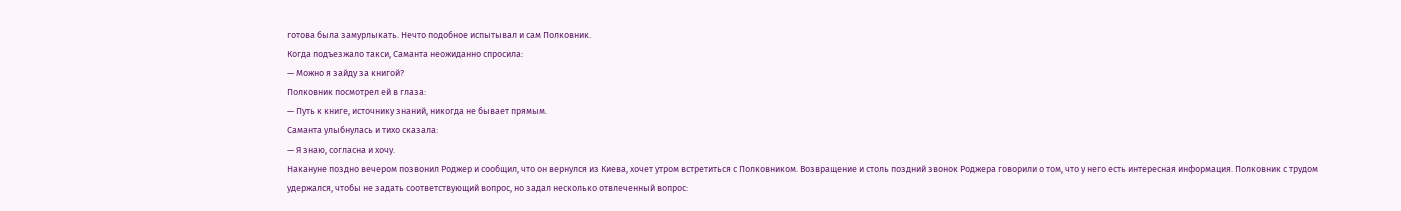готова была замурлыкать. Нечто подобное испытывал и сам Полковник.
Когда подъезжало такси, Саманта неожиданно спросила:
— Можно я зайду за книгой?
Полковник посмотрел ей в глаза:
— Путь к книге, источнику знаний, никогда не бывает прямым.
Саманта улыбнулась и тихо сказала:
— Я знаю, согласна и хочу.
Накануне поздно вечером позвонил Роджер и сообщил, что он вернулся из Киева, хочет утром встретиться с Полковником. Возвращение и столь поздний звонок Роджера говорили о том, что у него есть интересная информация. Полковник с трудом удержался, чтобы не задать соответствующий вопрос, но задал несколько отвлеченный вопрос: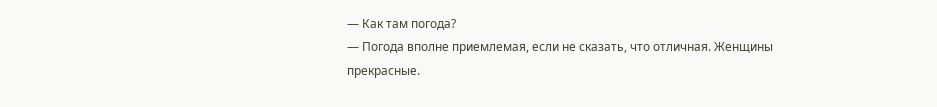— Как там погода?
— Погода вполне приемлемая, если не сказать, что отличная. Женщины прекрасные.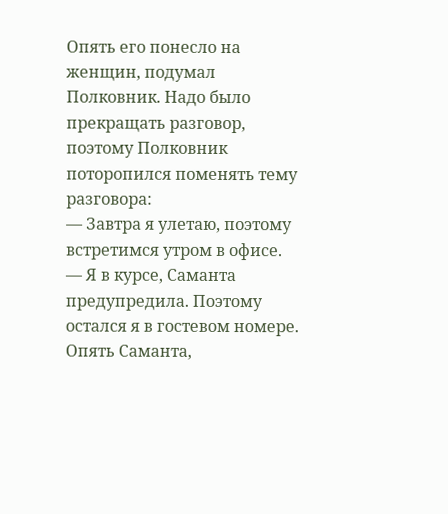Опять его понесло на женщин, подумал Полковник. Надо было прекращать разговор, поэтому Полковник поторопился поменять тему разговора:
— Завтра я улетаю, поэтому встретимся утром в офисе.
— Я в курсе, Саманта предупредила. Поэтому остался я в гостевом номере.
Опять Саманта,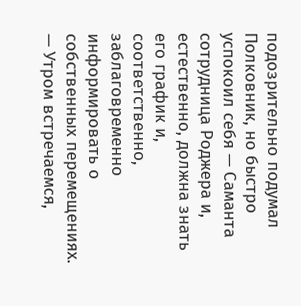подозрительно подумал Полковник, но быстро успокоил себя — Саманта сотрудница Роджера и, естественно, должна знать его график и, соответственно, заблаговременно информировать о собственных перемещениях.
— Утром встречаемся,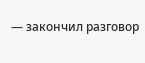— закончил разговор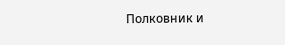Полковник и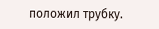положил трубку.